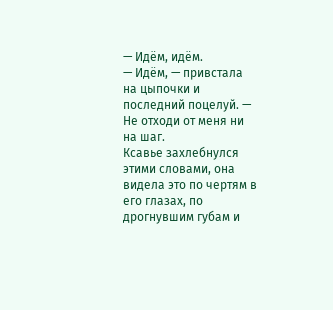— Идём, идём.
— Идём, — привстала на цыпочки и последний поцелуй. — Не отходи от меня ни на шаг.
Ксавье захлебнулся этими словами, она видела это по чертям в его глазах, по дрогнувшим губам и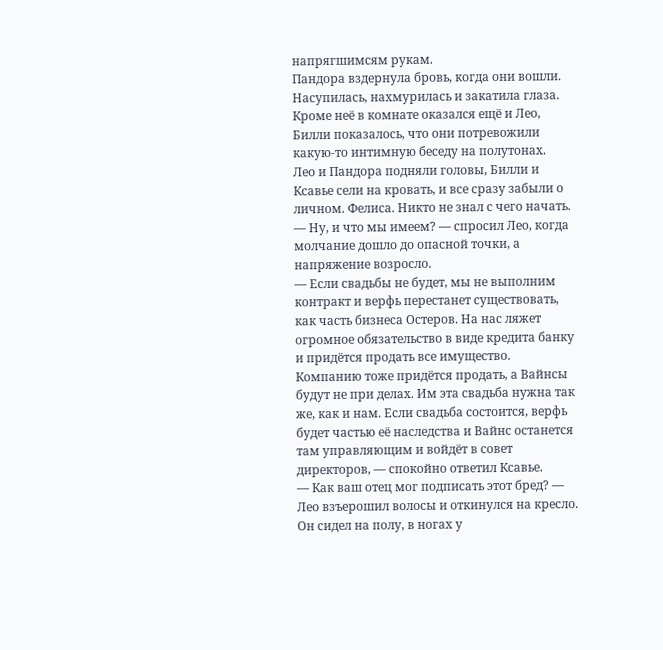напрягшимсям рукам.
Пандора вздернула бровь, когда они вошли. Насупилась, нахмурилась и закатила глаза. Кроме неё в комнате оказался ещё и Лео, Билли показалось, что они потревожили какую-то интимную беседу на полутонах.
Лео и Пандора подняли головы, Билли и Ксавье сели на кровать, и все сразу забыли о личном. Фелиса. Никто не знал с чего начать.
— Ну, и что мы имеем? — спросил Лео, когда молчание дошло до опасной точки, а напряжение возросло.
— Если свадьбы не будет, мы не выполним контракт и верфь перестанет существовать, как часть бизнеса Остеров. На нас ляжет огромное обязательство в виде кредита банку и придётся продать все имущество. Компанию тоже придётся продать, а Вайнсы будут не при делах. Им эта свадьба нужна так же, как и нам. Если свадьба состоится, верфь будет частью её наследства и Вайнс останется там управляющим и войдёт в совет директоров, — спокойно ответил Ксавье.
— Как ваш отец мог подписать этот бред? — Лео взъерошил волосы и откинулся на кресло. Он сидел на полу, в ногах у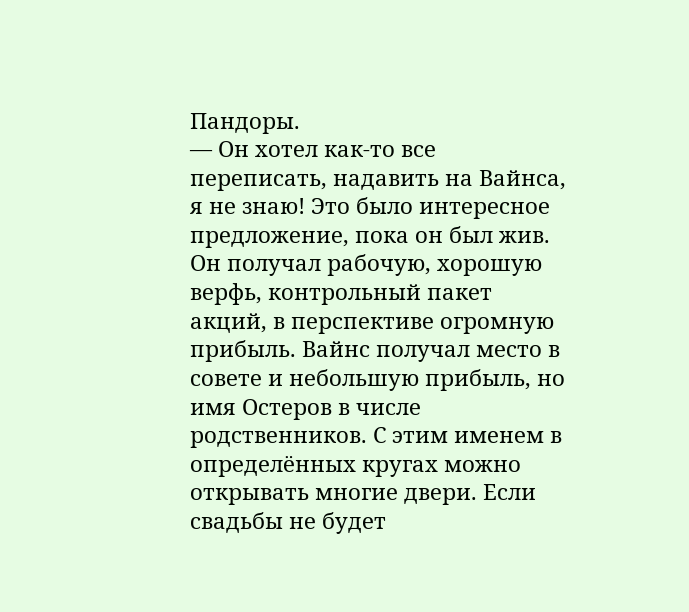Пандоры.
— Он хотел как-то все переписать, надавить на Вайнса, я не знаю! Это было интересное предложение, пока он был жив. Он получал рабочую, хорошую верфь, контрольный пакет акций, в перспективе огромную прибыль. Вайнс получал место в совете и небольшую прибыль, но имя Остеров в числе родственников. С этим именем в определённых кругах можно открывать многие двери. Если свадьбы не будет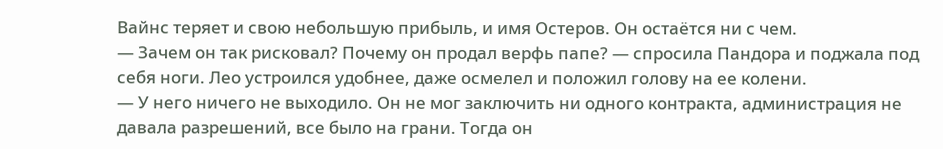Вайнс теряет и свою небольшую прибыль, и имя Остеров. Он остаётся ни с чем.
— Зачем он так рисковал? Почему он продал верфь папе? — спросила Пандора и поджала под себя ноги. Лео устроился удобнее, даже осмелел и положил голову на ее колени.
— У него ничего не выходило. Он не мог заключить ни одного контракта, администрация не давала разрешений, все было на грани. Тогда он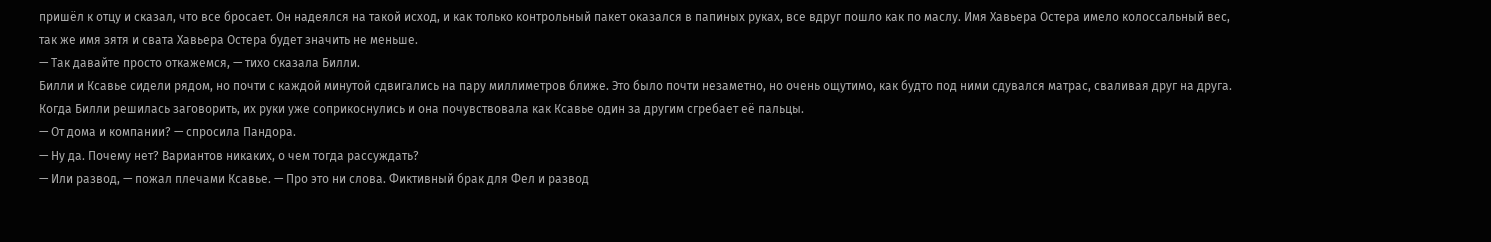пришёл к отцу и сказал, что все бросает. Он надеялся на такой исход, и как только контрольный пакет оказался в папиных руках, все вдруг пошло как по маслу. Имя Хавьера Остера имело колоссальный вес, так же имя зятя и свата Хавьера Остера будет значить не меньше.
— Так давайте просто откажемся, — тихо сказала Билли.
Билли и Ксавье сидели рядом, но почти с каждой минутой сдвигались на пару миллиметров ближе. Это было почти незаметно, но очень ощутимо, как будто под ними сдувался матрас, сваливая друг на друга. Когда Билли решилась заговорить, их руки уже соприкоснулись и она почувствовала как Ксавье один за другим сгребает её пальцы.
— От дома и компании? — спросила Пандора.
— Ну да. Почему нет? Вариантов никаких, о чем тогда рассуждать?
— Или развод, — пожал плечами Ксавье. — Про это ни слова. Фиктивный брак для Фел и развод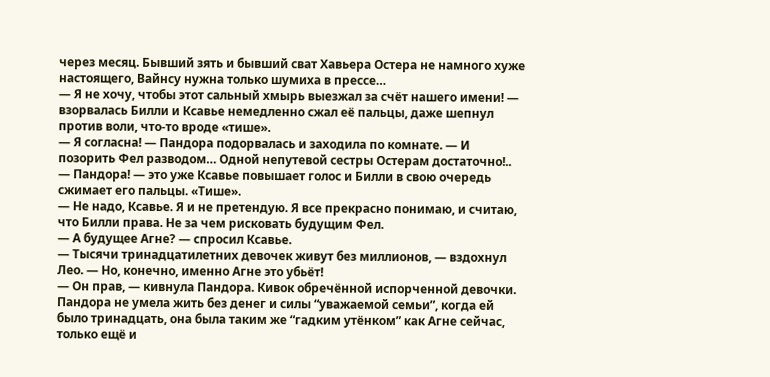через месяц. Бывший зять и бывший сват Хавьера Остера не намного хуже настоящего, Вайнсу нужна только шумиха в прессе…
— Я не хочу, чтобы этот сальный хмырь выезжал за счёт нашего имени! — взорвалась Билли и Ксавье немедленно сжал её пальцы, даже шепнул против воли, что-то вроде «тише».
— Я согласна! — Пандора подорвалась и заходила по комнате. — И позорить Фел разводом… Одной непутевой сестры Остерам достаточно!..
— Пандора! — это уже Ксавье повышает голос и Билли в свою очередь сжимает его пальцы. «Тише».
— Не надо, Ксавье. Я и не претендую. Я все прекрасно понимаю, и считаю, что Билли права. Не за чем рисковать будущим Фел.
— А будущее Агне? — спросил Ксавье.
— Тысячи тринадцатилетних девочек живут без миллионов, — вздохнул Лео. — Но, конечно, именно Агне это убьёт!
— Он прав, — кивнула Пандора. Кивок обречённой испорченной девочки. Пандора не умела жить без денег и силы “уважаемой семьи”, когда ей было тринадцать, она была таким же “гадким утёнком” как Агне сейчас, только ещё и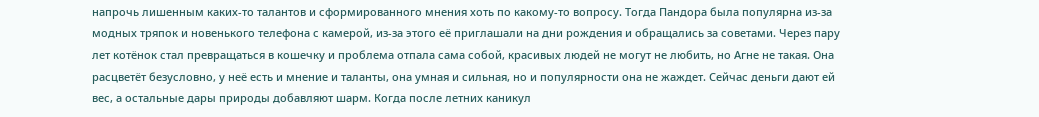напрочь лишенным каких-то талантов и сформированного мнения хоть по какому-то вопросу. Тогда Пандора была популярна из-за модных тряпок и новенького телефона с камерой, из-за этого её приглашали на дни рождения и обращались за советами. Через пару лет котёнок стал превращаться в кошечку и проблема отпала сама собой, красивых людей не могут не любить, но Агне не такая. Она расцветёт безусловно, у неё есть и мнение и таланты, она умная и сильная, но и популярности она не жаждет. Сейчас деньги дают ей вес, а остальные дары природы добавляют шарм. Когда после летних каникул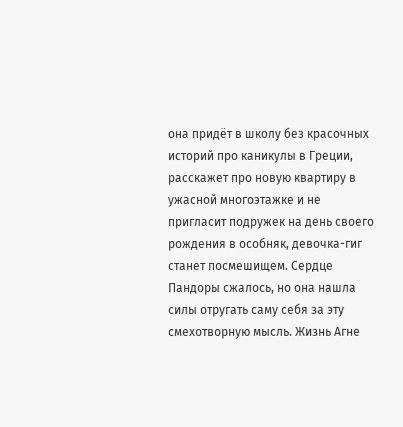она придёт в школу без красочных историй про каникулы в Греции, расскажет про новую квартиру в ужасной многоэтажке и не пригласит подружек на день своего рождения в особняк, девочка-гиг станет посмешищем. Сердце Пандоры сжалось, но она нашла силы отругать саму себя за эту смехотворную мысль. Жизнь Агне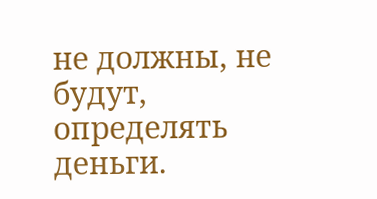не должны, не будут, определять деньги.